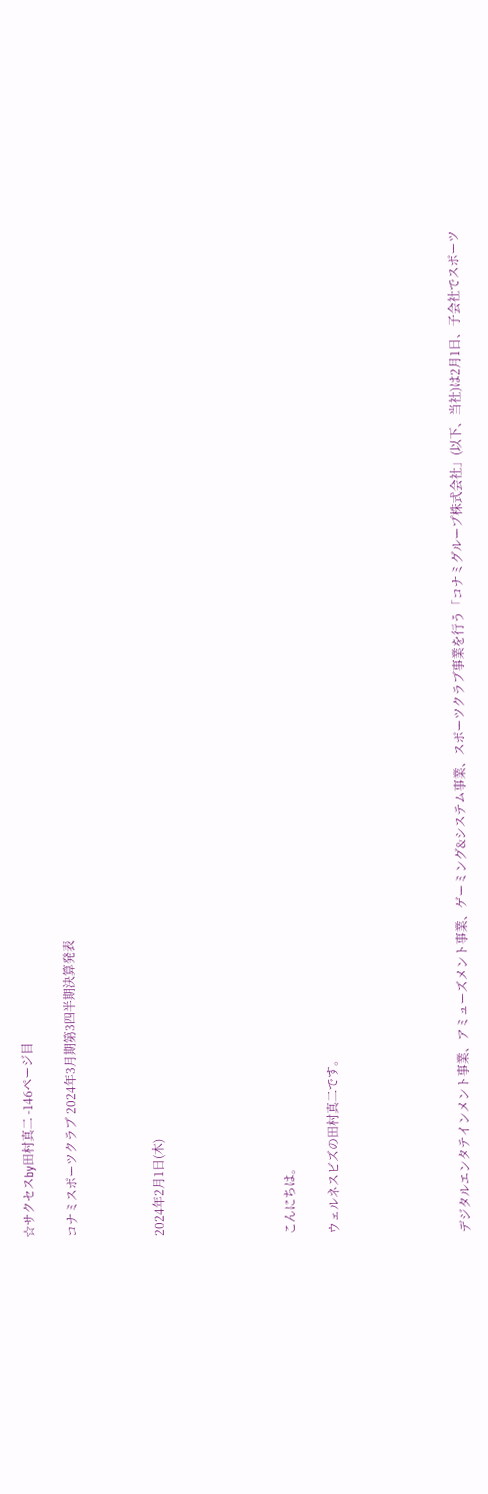☆サクセスby田村真二 -146ページ目

コナミスポーツクラブ 2024年3月期第3四半期決算発表



2024年2月1日(木)





こんにちは。

ウェルネスビズの田村真二です。





デジタルエンタテインメント事業、アミューズメント事業、ゲーミング&システム事業、スポーツクラブ事業を行う「コナミグループ株式会社」(以下、当社)は2月1日、子会社でスポーツ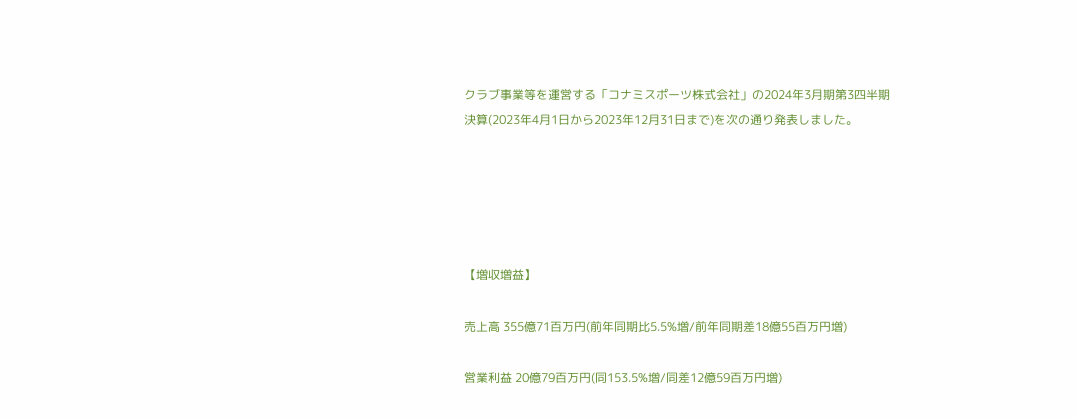クラブ事業等を運営する「コナミスポーツ株式会社」の2024年3月期第3四半期決算(2023年4月1日から2023年12月31日まで)を次の通り発表しました。





【増収増益】

売上高 355億71百万円(前年同期比5.5%増/前年同期差18億55百万円増)

営業利益 20億79百万円(同153.5%増/同差12億59百万円増)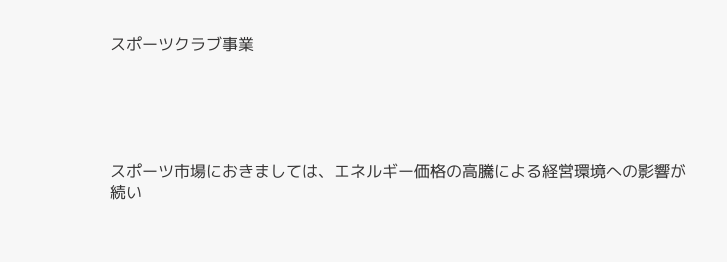スポーツクラブ事業





スポーツ市場におきましては、エネルギー価格の高騰による経営環境への影響が続い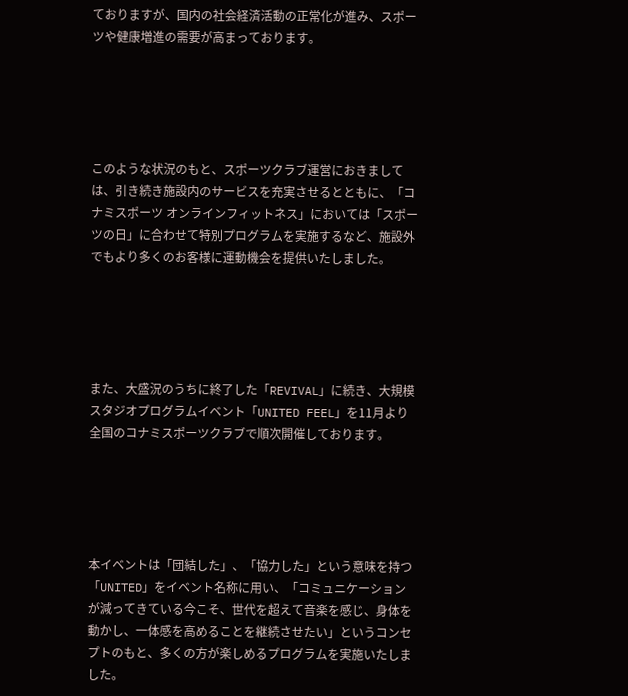ておりますが、国内の社会経済活動の正常化が進み、スポーツや健康増進の需要が高まっております。





このような状況のもと、スポーツクラブ運営におきましては、引き続き施設内のサービスを充実させるとともに、「コナミスポーツ オンラインフィットネス」においては「スポーツの日」に合わせて特別プログラムを実施するなど、施設外でもより多くのお客様に運動機会を提供いたしました。





また、大盛況のうちに終了した「REVIVAL」に続き、大規模スタジオプログラムイベント「UNITED FEEL」を11月より全国のコナミスポーツクラブで順次開催しております。





本イベントは「団結した」、「協力した」という意味を持つ「UNITED」をイベント名称に用い、「コミュニケーションが減ってきている今こそ、世代を超えて音楽を感じ、身体を動かし、一体感を高めることを継続させたい」というコンセプトのもと、多くの方が楽しめるプログラムを実施いたしました。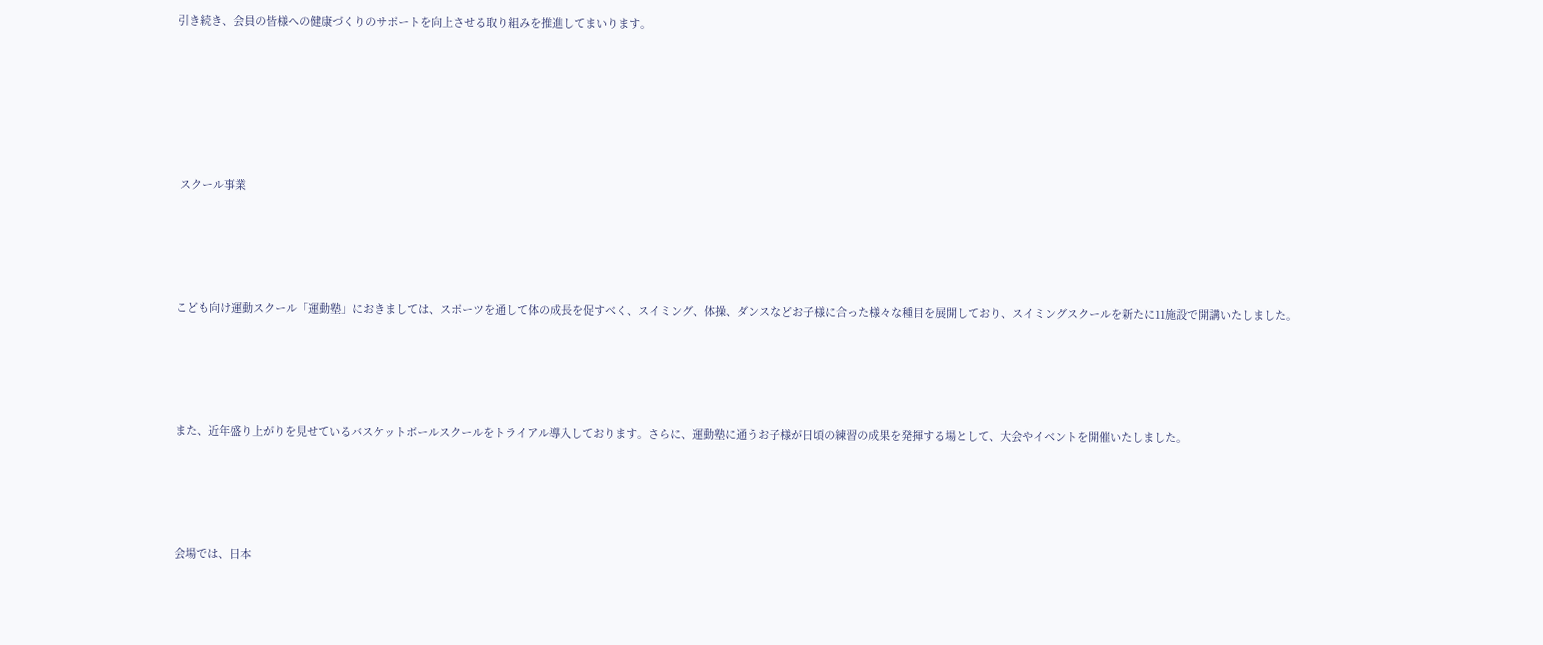引き続き、会員の皆様への健康づくりのサポートを向上させる取り組みを推進してまいります。







 スクール事業





こども向け運動スクール「運動塾」におきましては、スポーツを通して体の成長を促すべく、スイミング、体操、ダンスなどお子様に合った様々な種目を展開しており、スイミングスクールを新たに11施設で開講いたしました。





また、近年盛り上がりを見せているバスケットボールスクールをトライアル導入しております。さらに、運動塾に通うお子様が日頃の練習の成果を発揮する場として、大会やイベントを開催いたしました。





会場では、日本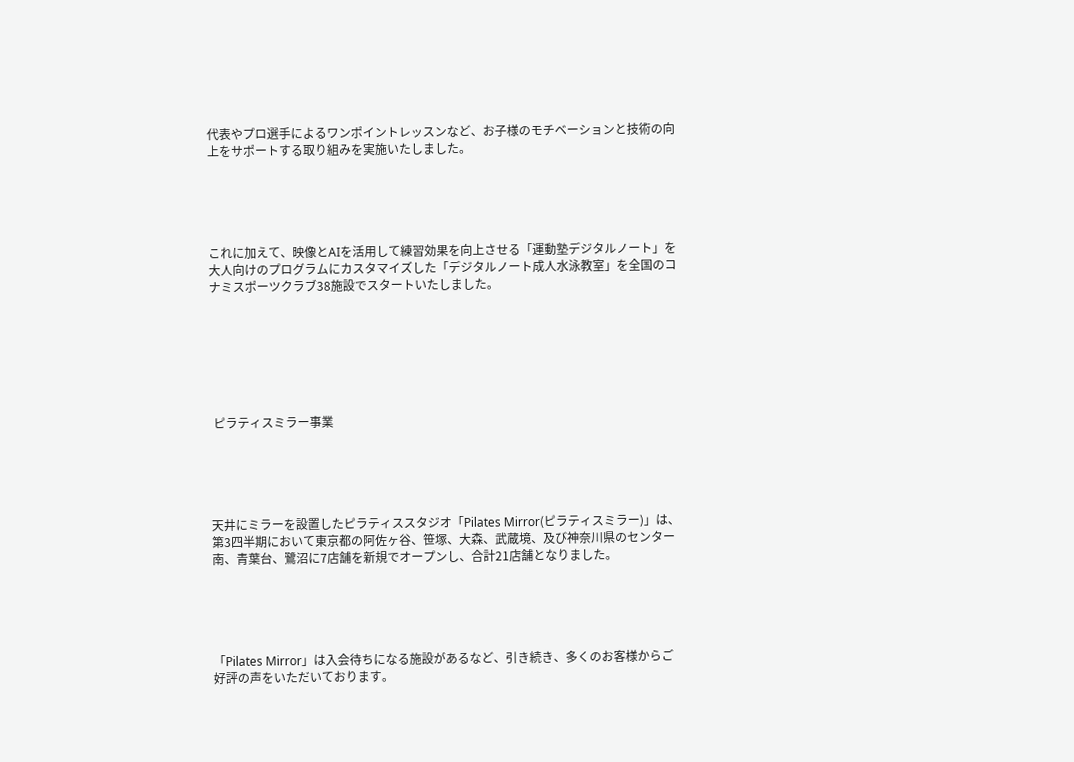代表やプロ選手によるワンポイントレッスンなど、お子様のモチベーションと技術の向上をサポートする取り組みを実施いたしました。





これに加えて、映像とAIを活用して練習効果を向上させる「運動塾デジタルノート」を大人向けのプログラムにカスタマイズした「デジタルノート成人水泳教室」を全国のコナミスポーツクラブ38施設でスタートいたしました。







 ピラティスミラー事業





天井にミラーを設置したピラティススタジオ「Pilates Mirror(ピラティスミラー)」は、第3四半期において東京都の阿佐ヶ谷、笹塚、大森、武蔵境、及び神奈川県のセンター南、青葉台、鷺沼に7店舗を新規でオープンし、合計21店舗となりました。





「Pilates Mirror」は入会待ちになる施設があるなど、引き続き、多くのお客様からご好評の声をいただいております。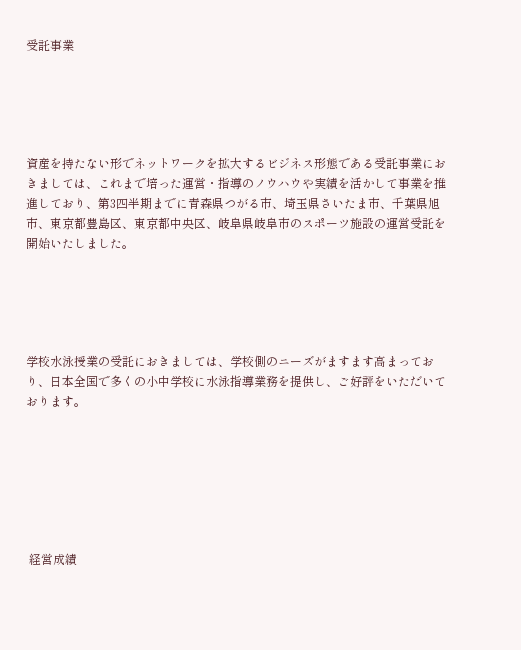受託事業





資産を持たない形でネットワークを拡大するビジネス形態である受託事業におきましては、これまで培った運営・指導のノウハウや実績を活かして事業を推進しており、第3四半期までに青森県つがる市、埼玉県さいたま市、千葉県旭市、東京都豊島区、東京都中央区、岐阜県岐阜市のスポーツ施設の運営受託を開始いたしました。





学校水泳授業の受託におきましては、学校側のニーズがますます高まっており、日本全国で多くの小中学校に水泳指導業務を提供し、ご好評をいただいております。







 経営成績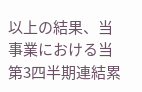以上の結果、当事業における当第3四半期連結累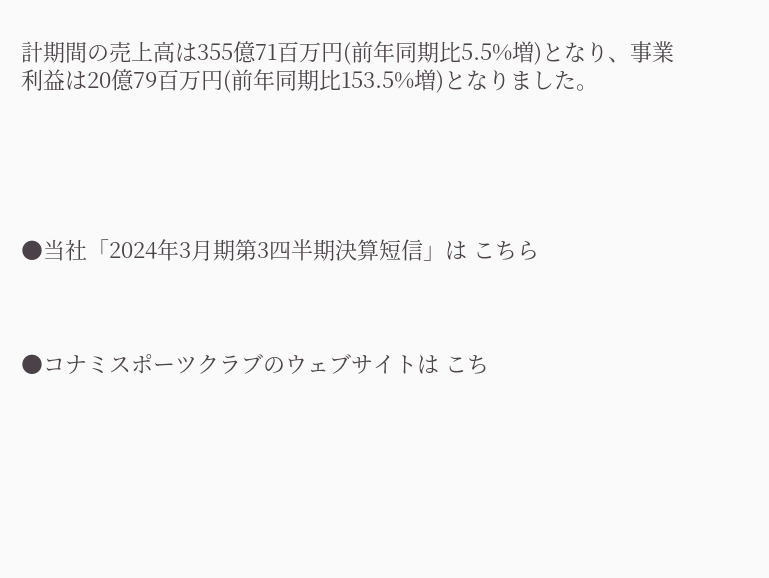計期間の売上高は355億71百万円(前年同期比5.5%増)となり、事業利益は20億79百万円(前年同期比153.5%増)となりました。





●当社「2024年3月期第3四半期決算短信」は こちら



●コナミスポーツクラブのウェブサイトは こち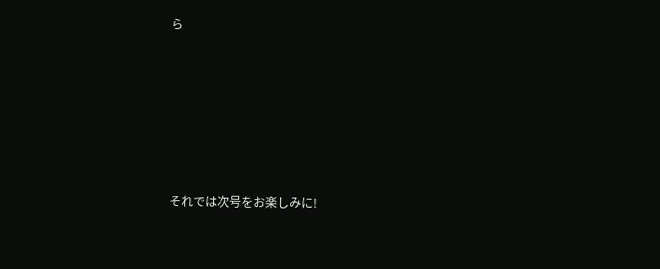ら







それでは次号をお楽しみに!